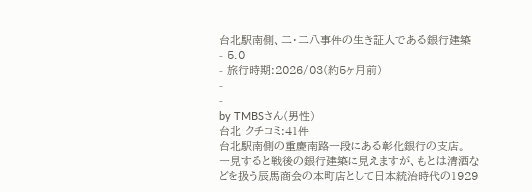台北駅南側、二・二八事件の生き証人である銀行建築
- 5.0
- 旅行時期:2026/03(約5ヶ月前)
-
-
by TMBSさん(男性)
台北 クチコミ:41件
台北駅南側の重慶南路一段にある彰化銀行の支店。
一見すると戦後の銀行建築に見えますが、もとは清酒などを扱う辰馬商会の本町店として日本統治時代の1929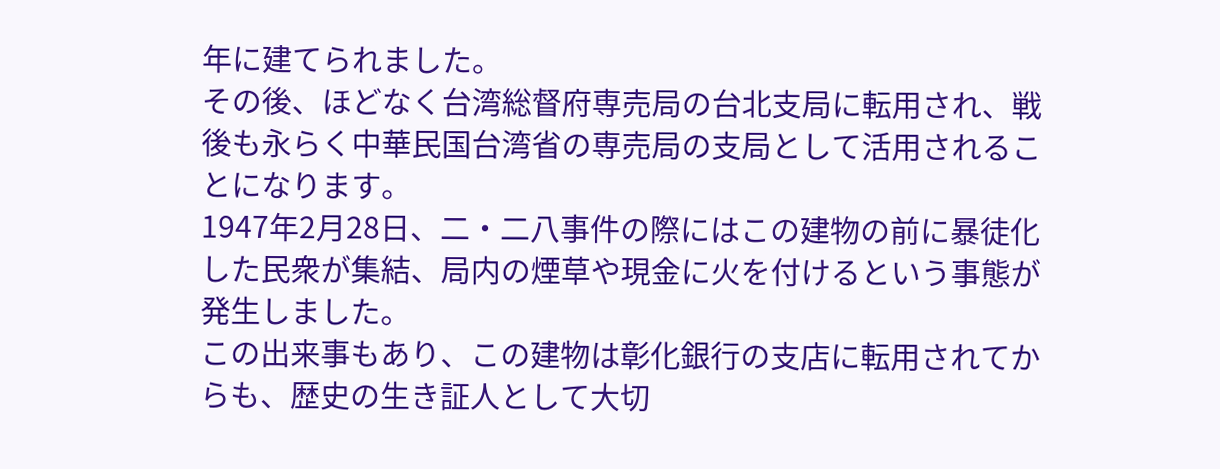年に建てられました。
その後、ほどなく台湾総督府専売局の台北支局に転用され、戦後も永らく中華民国台湾省の専売局の支局として活用されることになります。
1947年2月28日、二・二八事件の際にはこの建物の前に暴徒化した民衆が集結、局内の煙草や現金に火を付けるという事態が発生しました。
この出来事もあり、この建物は彰化銀行の支店に転用されてからも、歴史の生き証人として大切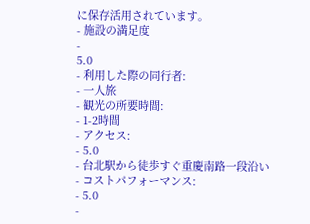に保存活用されています。
- 施設の満足度
-
5.0
- 利用した際の同行者:
- 一人旅
- 観光の所要時間:
- 1-2時間
- アクセス:
- 5.0
- 台北駅から徒歩すぐ重慶南路一段沿い
- コストパフォーマンス:
- 5.0
-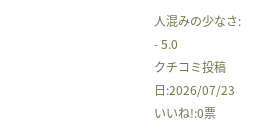人混みの少なさ:
- 5.0
クチコミ投稿日:2026/07/23
いいね!:0票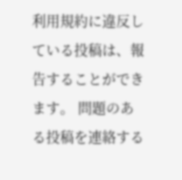利用規約に違反している投稿は、報告することができます。 問題のある投稿を連絡する